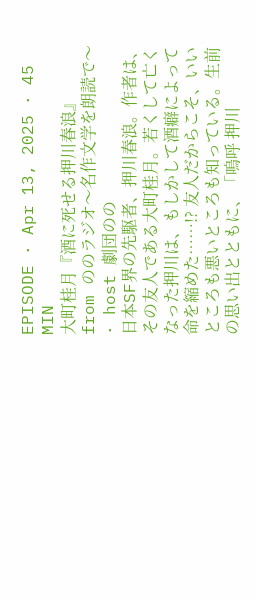EPISODE · Apr 13, 2025 · 45 MIN
大町桂月『酒に死せる押川春浪』
from ののラジオ〜名作文学を朗読で〜 · host 劇団のの
日本SF界の先駆者、押川春浪。作者は、その友人である大町桂月。若くして亡くなった押川は、もしかして酒癖によって命を縮めた……!? 友人だからこそ、いいところも悪いところも知っている。生前の思い出とともに、「嗚呼 押川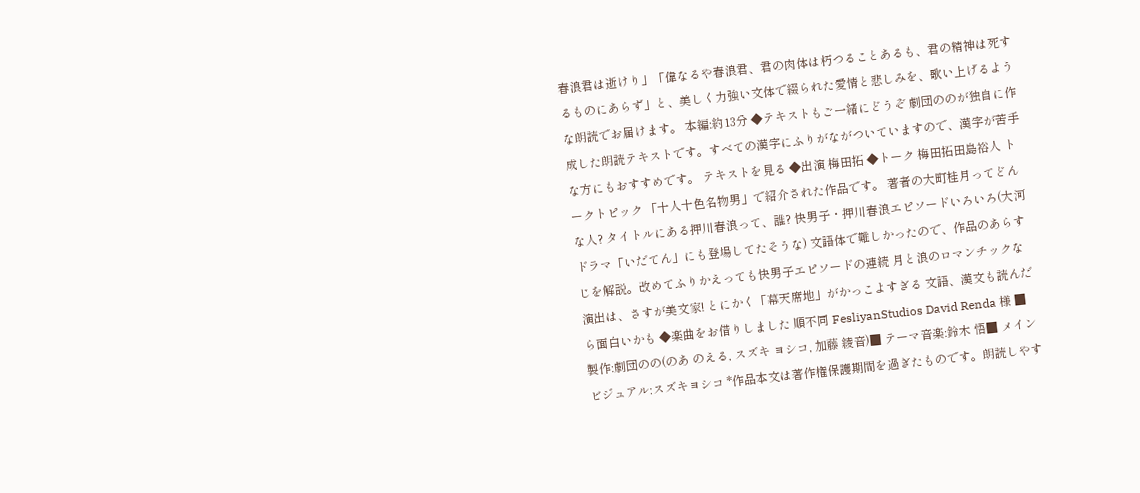春浪君は逝けり」「偉なるや春浪君、君の肉体は朽つることあるも、君の精神は死するものにあらず」と、美しく力強い文体で綴られた愛情と悲しみを、歌い上げるような朗読でお届けます。 本編:約13分 ◆テキストもご一緒にどうぞ 劇団ののが独自に作成した朗読テキストです。すべての漢字にふりがながついていますので、漢字が苦手な方にもおすすめです。 テキストを見る ◆出演 梅田拓 ◆トーク 梅田拓田島裕人 トークトピック 「十人十色名物男」で紹介された作品です。 著者の大町桂月ってどんな人? タイトルにある押川春浪って、誰? 快男子・押川春浪エピソードいろいろ(大河ドラマ「いだてん」にも登場してたそうな) 文語体で難しかったので、作品のあらすじを解説。改めてふりかえっても快男子エピソードの連続 月と浪のロマンチックな演出は、さすが美文家! とにかく「幕天席地」がかっこよすぎる 文語、漢文も読んだら面白いかも ◆楽曲をお借りしました 順不同 FesliyanStudios David Renda 様 ■ 製作:劇団のの(のあ のえる, スズキ ヨシコ, 加藤 綾音)■ テーマ音楽:鈴木 悟■ メインビジュアル:スズキヨシコ *作品本文は著作権保護期間を過ぎたものです。朗読しやす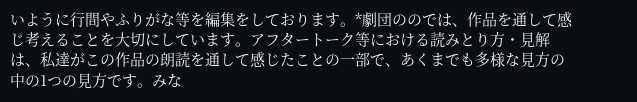いように行間やふりがな等を編集をしております。*劇団ののでは、作品を通して感じ考えることを大切にしています。アフタートーク等における読みとり方・見解は、私達がこの作品の朗読を通して感じたことの一部で、あくまでも多様な見方の中の1つの見方です。みな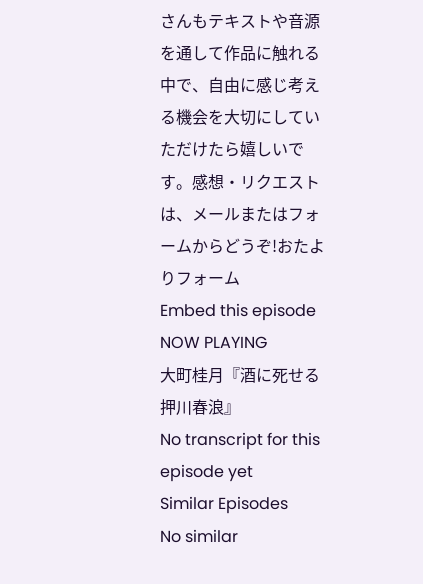さんもテキストや音源を通して作品に触れる中で、自由に感じ考える機会を大切にしていただけたら嬉しいです。感想・リクエストは、メールまたはフォームからどうぞ!おたよりフォーム
Embed this episode
NOW PLAYING
大町桂月『酒に死せる押川春浪』
No transcript for this episode yet
Similar Episodes
No similar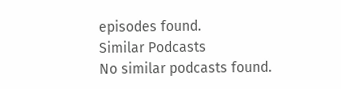episodes found.
Similar Podcasts
No similar podcasts found.